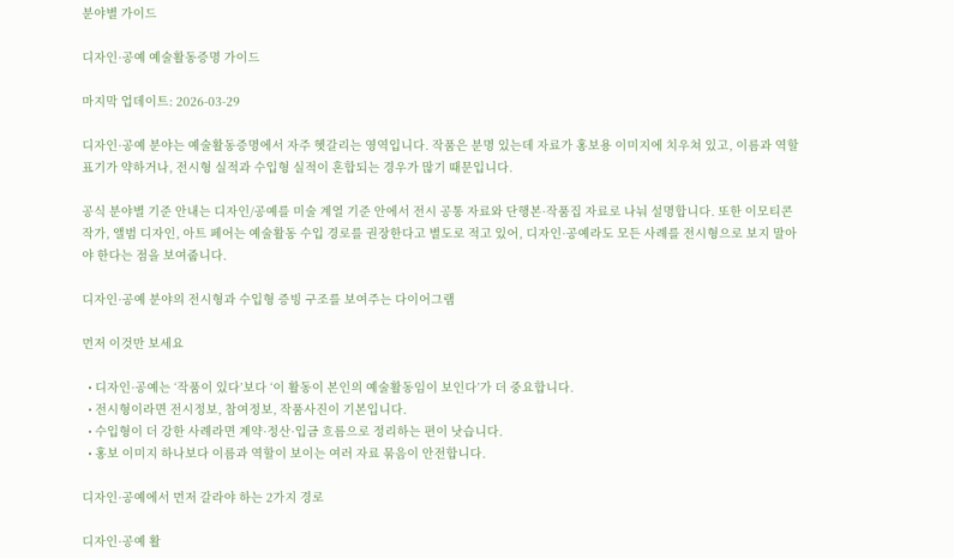분야별 가이드

디자인·공예 예술활동증명 가이드

마지막 업데이트: 2026-03-29

디자인·공예 분야는 예술활동증명에서 자주 헷갈리는 영역입니다. 작품은 분명 있는데 자료가 홍보용 이미지에 치우쳐 있고, 이름과 역할 표기가 약하거나, 전시형 실적과 수입형 실적이 혼합되는 경우가 많기 때문입니다.

공식 분야별 기준 안내는 디자인/공예를 미술 계열 기준 안에서 전시 공통 자료와 단행본·작품집 자료로 나눠 설명합니다. 또한 이모티콘 작가, 앨범 디자인, 아트 페어는 예술활동 수입 경로를 권장한다고 별도로 적고 있어, 디자인·공예라도 모든 사례를 전시형으로 보지 말아야 한다는 점을 보여줍니다.

디자인·공예 분야의 전시형과 수입형 증빙 구조를 보여주는 다이어그램

먼저 이것만 보세요

  • 디자인·공예는 ‘작품이 있다’보다 ‘이 활동이 본인의 예술활동임이 보인다’가 더 중요합니다.
  • 전시형이라면 전시정보, 참여정보, 작품사진이 기본입니다.
  • 수입형이 더 강한 사례라면 계약·정산·입금 흐름으로 정리하는 편이 낫습니다.
  • 홍보 이미지 하나보다 이름과 역할이 보이는 여러 자료 묶음이 안전합니다.

디자인·공예에서 먼저 갈라야 하는 2가지 경로

디자인·공예 활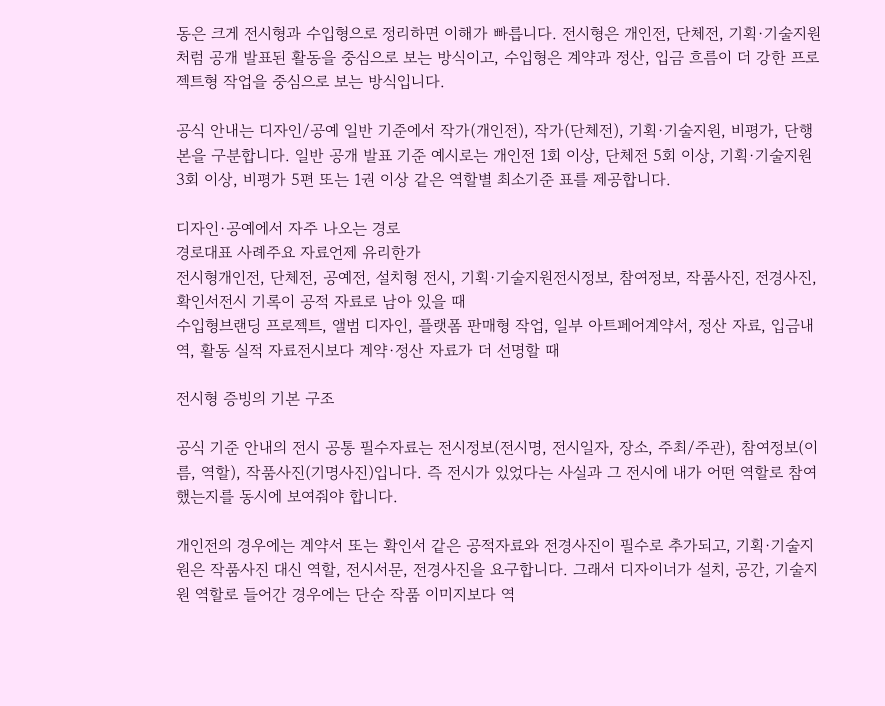동은 크게 전시형과 수입형으로 정리하면 이해가 빠릅니다. 전시형은 개인전, 단체전, 기획·기술지원처럼 공개 발표된 활동을 중심으로 보는 방식이고, 수입형은 계약과 정산, 입금 흐름이 더 강한 프로젝트형 작업을 중심으로 보는 방식입니다.

공식 안내는 디자인/공예 일반 기준에서 작가(개인전), 작가(단체전), 기획·기술지원, 비평가, 단행본을 구분합니다. 일반 공개 발표 기준 예시로는 개인전 1회 이상, 단체전 5회 이상, 기획·기술지원 3회 이상, 비평가 5편 또는 1권 이상 같은 역할별 최소기준 표를 제공합니다.

디자인·공예에서 자주 나오는 경로
경로대표 사례주요 자료언제 유리한가
전시형개인전, 단체전, 공예전, 설치형 전시, 기획·기술지원전시정보, 참여정보, 작품사진, 전경사진, 확인서전시 기록이 공적 자료로 남아 있을 때
수입형브랜딩 프로젝트, 앨범 디자인, 플랫폼 판매형 작업, 일부 아트페어계약서, 정산 자료, 입금내역, 활동 실적 자료전시보다 계약·정산 자료가 더 선명할 때

전시형 증빙의 기본 구조

공식 기준 안내의 전시 공통 필수자료는 전시정보(전시명, 전시일자, 장소, 주최/주관), 참여정보(이름, 역할), 작품사진(기명사진)입니다. 즉 전시가 있었다는 사실과 그 전시에 내가 어떤 역할로 참여했는지를 동시에 보여줘야 합니다.

개인전의 경우에는 계약서 또는 확인서 같은 공적자료와 전경사진이 필수로 추가되고, 기획·기술지원은 작품사진 대신 역할, 전시서문, 전경사진을 요구합니다. 그래서 디자이너가 설치, 공간, 기술지원 역할로 들어간 경우에는 단순 작품 이미지보다 역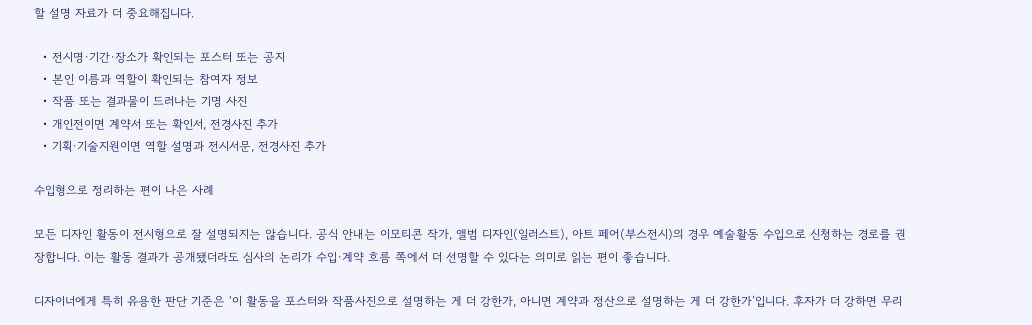할 설명 자료가 더 중요해집니다.

  • 전시명·기간·장소가 확인되는 포스터 또는 공지
  • 본인 이름과 역할이 확인되는 참여자 정보
  • 작품 또는 결과물이 드러나는 기명 사진
  • 개인전이면 계약서 또는 확인서, 전경사진 추가
  • 기획·기술지원이면 역할 설명과 전시서문, 전경사진 추가

수입형으로 정리하는 편이 나은 사례

모든 디자인 활동이 전시형으로 잘 설명되지는 않습니다. 공식 안내는 이모티콘 작가, 앨범 디자인(일러스트), 아트 페어(부스전시)의 경우 예술활동 수입으로 신청하는 경로를 권장합니다. 이는 활동 결과가 공개됐더라도 심사의 논리가 수입·계약 흐름 쪽에서 더 선명할 수 있다는 의미로 읽는 편이 좋습니다.

디자이너에게 특히 유용한 판단 기준은 ‘이 활동을 포스터와 작품사진으로 설명하는 게 더 강한가, 아니면 계약과 정산으로 설명하는 게 더 강한가’입니다. 후자가 더 강하면 무리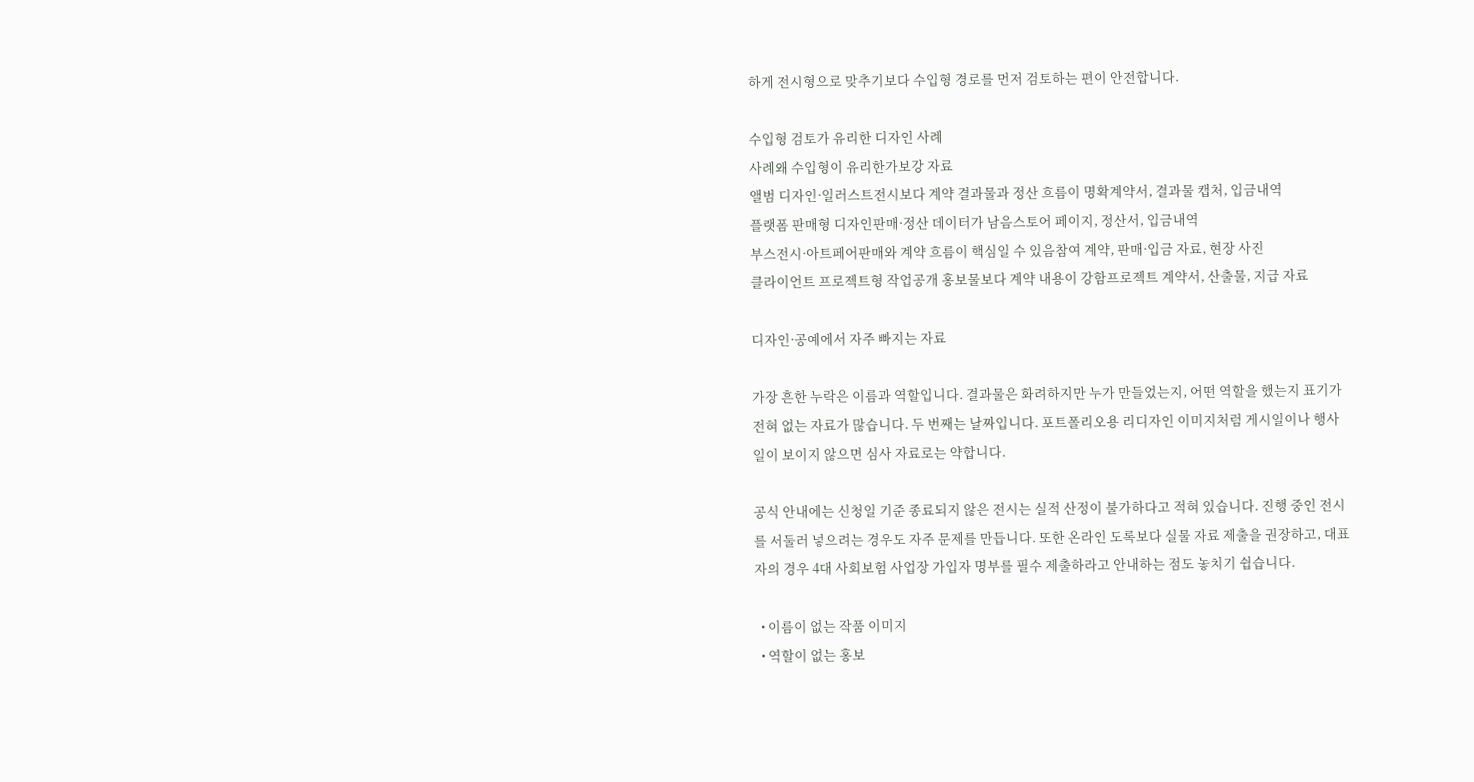하게 전시형으로 맞추기보다 수입형 경로를 먼저 검토하는 편이 안전합니다.

수입형 검토가 유리한 디자인 사례
사례왜 수입형이 유리한가보강 자료
앨범 디자인·일러스트전시보다 계약 결과물과 정산 흐름이 명확계약서, 결과물 캡처, 입금내역
플랫폼 판매형 디자인판매·정산 데이터가 남음스토어 페이지, 정산서, 입금내역
부스전시·아트페어판매와 계약 흐름이 핵심일 수 있음참여 계약, 판매·입금 자료, 현장 사진
클라이언트 프로젝트형 작업공개 홍보물보다 계약 내용이 강함프로젝트 계약서, 산출물, 지급 자료

디자인·공예에서 자주 빠지는 자료

가장 흔한 누락은 이름과 역할입니다. 결과물은 화려하지만 누가 만들었는지, 어떤 역할을 했는지 표기가 전혀 없는 자료가 많습니다. 두 번째는 날짜입니다. 포트폴리오용 리디자인 이미지처럼 게시일이나 행사일이 보이지 않으면 심사 자료로는 약합니다.

공식 안내에는 신청일 기준 종료되지 않은 전시는 실적 산정이 불가하다고 적혀 있습니다. 진행 중인 전시를 서둘러 넣으려는 경우도 자주 문제를 만듭니다. 또한 온라인 도록보다 실물 자료 제출을 권장하고, 대표자의 경우 4대 사회보험 사업장 가입자 명부를 필수 제출하라고 안내하는 점도 놓치기 쉽습니다.

  • 이름이 없는 작품 이미지
  • 역할이 없는 홍보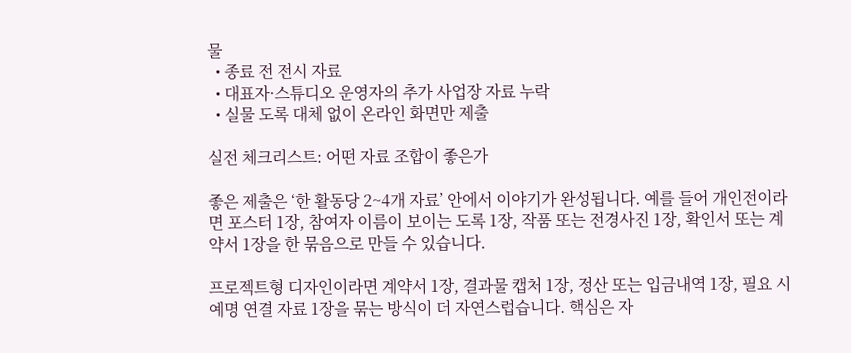물
  • 종료 전 전시 자료
  • 대표자·스튜디오 운영자의 추가 사업장 자료 누락
  • 실물 도록 대체 없이 온라인 화면만 제출

실전 체크리스트: 어떤 자료 조합이 좋은가

좋은 제출은 ‘한 활동당 2~4개 자료’ 안에서 이야기가 완성됩니다. 예를 들어 개인전이라면 포스터 1장, 참여자 이름이 보이는 도록 1장, 작품 또는 전경사진 1장, 확인서 또는 계약서 1장을 한 묶음으로 만들 수 있습니다.

프로젝트형 디자인이라면 계약서 1장, 결과물 캡처 1장, 정산 또는 입금내역 1장, 필요 시 예명 연결 자료 1장을 묶는 방식이 더 자연스럽습니다. 핵심은 자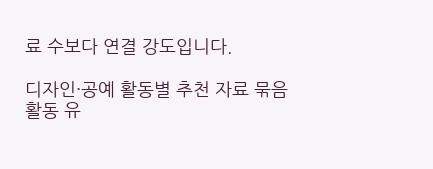료 수보다 연결 강도입니다.

디자인·공예 활동별 추천 자료 묶음
활동 유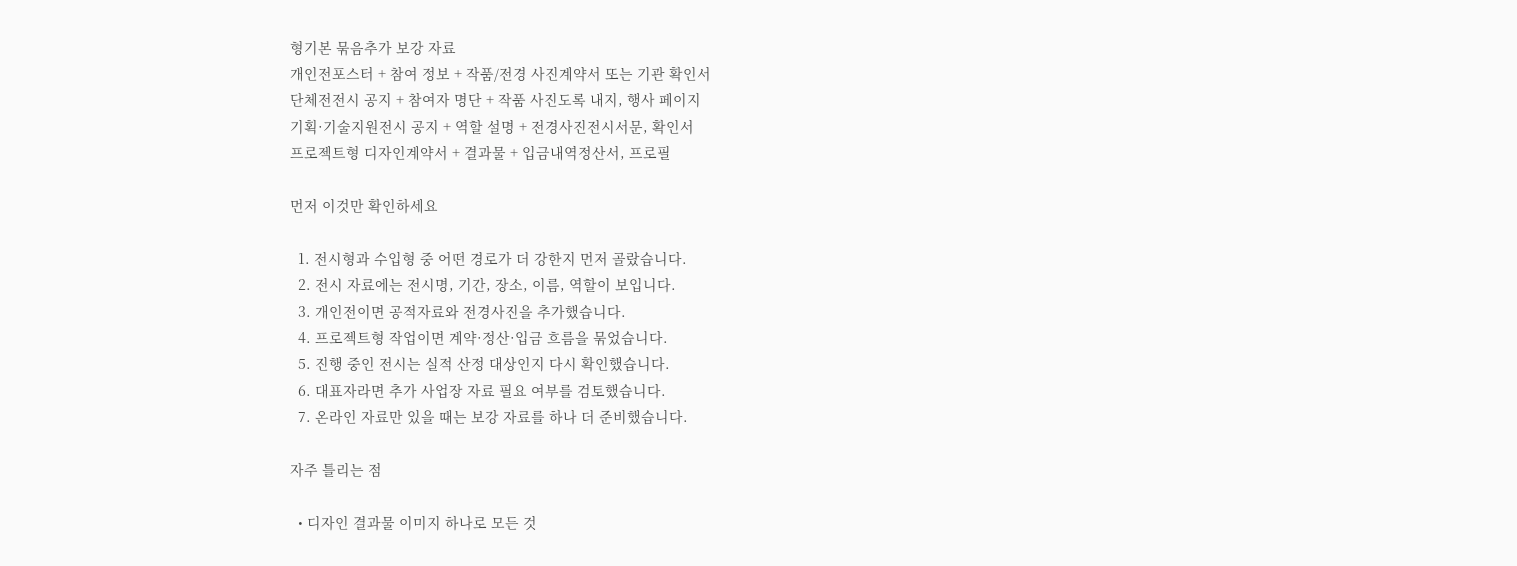형기본 묶음추가 보강 자료
개인전포스터 + 참여 정보 + 작품/전경 사진계약서 또는 기관 확인서
단체전전시 공지 + 참여자 명단 + 작품 사진도록 내지, 행사 페이지
기획·기술지원전시 공지 + 역할 설명 + 전경사진전시서문, 확인서
프로젝트형 디자인계약서 + 결과물 + 입금내역정산서, 프로필

먼저 이것만 확인하세요

  1. 전시형과 수입형 중 어떤 경로가 더 강한지 먼저 골랐습니다.
  2. 전시 자료에는 전시명, 기간, 장소, 이름, 역할이 보입니다.
  3. 개인전이면 공적자료와 전경사진을 추가했습니다.
  4. 프로젝트형 작업이면 계약·정산·입금 흐름을 묶었습니다.
  5. 진행 중인 전시는 실적 산정 대상인지 다시 확인했습니다.
  6. 대표자라면 추가 사업장 자료 필요 여부를 검토했습니다.
  7. 온라인 자료만 있을 때는 보강 자료를 하나 더 준비했습니다.

자주 틀리는 점

  • 디자인 결과물 이미지 하나로 모든 것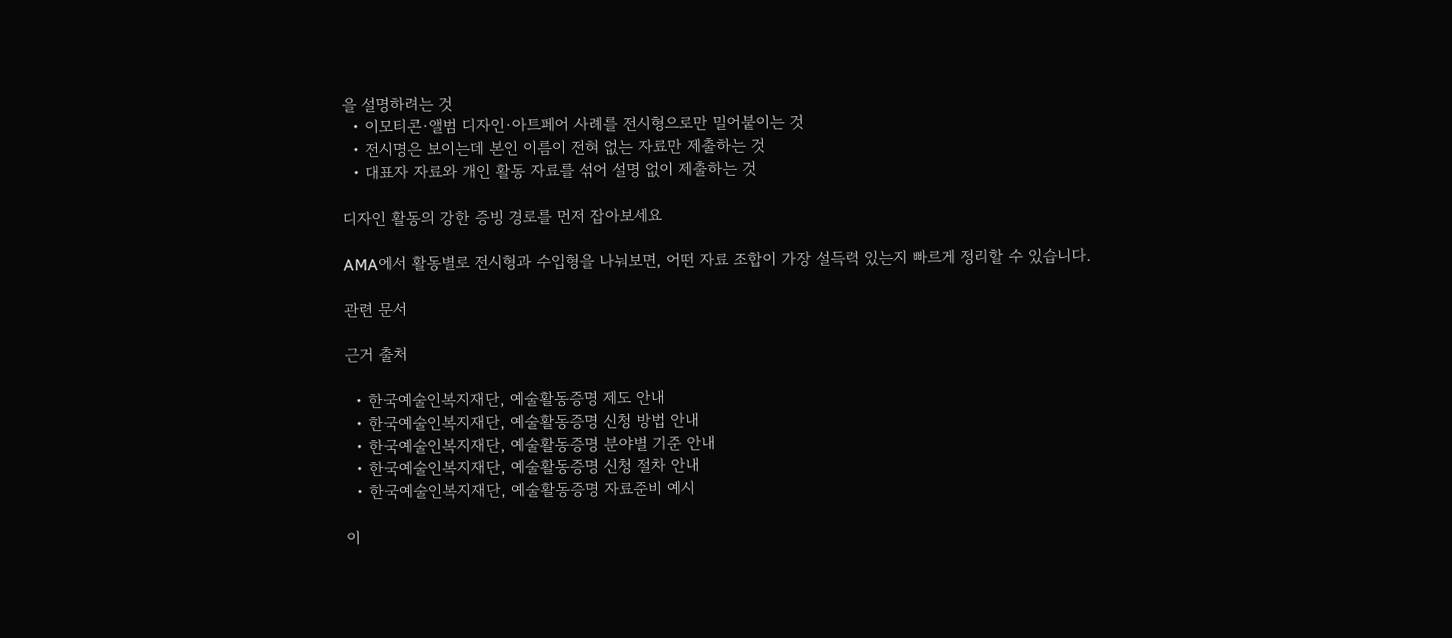을 설명하려는 것
  • 이모티콘·앨범 디자인·아트페어 사례를 전시형으로만 밀어붙이는 것
  • 전시명은 보이는데 본인 이름이 전혀 없는 자료만 제출하는 것
  • 대표자 자료와 개인 활동 자료를 섞어 설명 없이 제출하는 것

디자인 활동의 강한 증빙 경로를 먼저 잡아보세요

AMA에서 활동별로 전시형과 수입형을 나눠보면, 어떤 자료 조합이 가장 설득력 있는지 빠르게 정리할 수 있습니다.

관련 문서

근거 출처

  • 한국예술인복지재단, 예술활동증명 제도 안내
  • 한국예술인복지재단, 예술활동증명 신청 방법 안내
  • 한국예술인복지재단, 예술활동증명 분야별 기준 안내
  • 한국예술인복지재단, 예술활동증명 신청 절차 안내
  • 한국예술인복지재단, 예술활동증명 자료준비 예시

이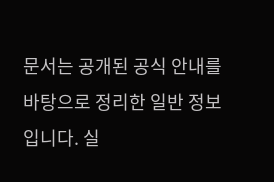문서는 공개된 공식 안내를 바탕으로 정리한 일반 정보입니다. 실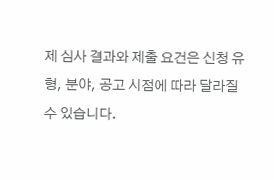제 심사 결과와 제출 요건은 신청 유형, 분야, 공고 시점에 따라 달라질 수 있습니다.